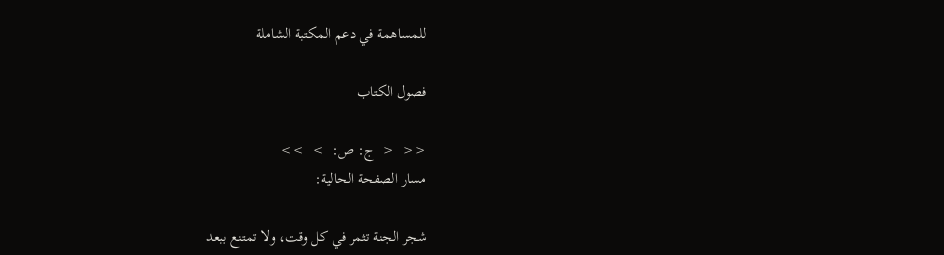للمساهمة في دعم المكتبة الشاملة

فصول الكتاب

<<  <  ج: ص:  >  >>
مسار الصفحة الحالية:

شجر الجنة تثمر في كل وقت، ولا تمتنع ببعد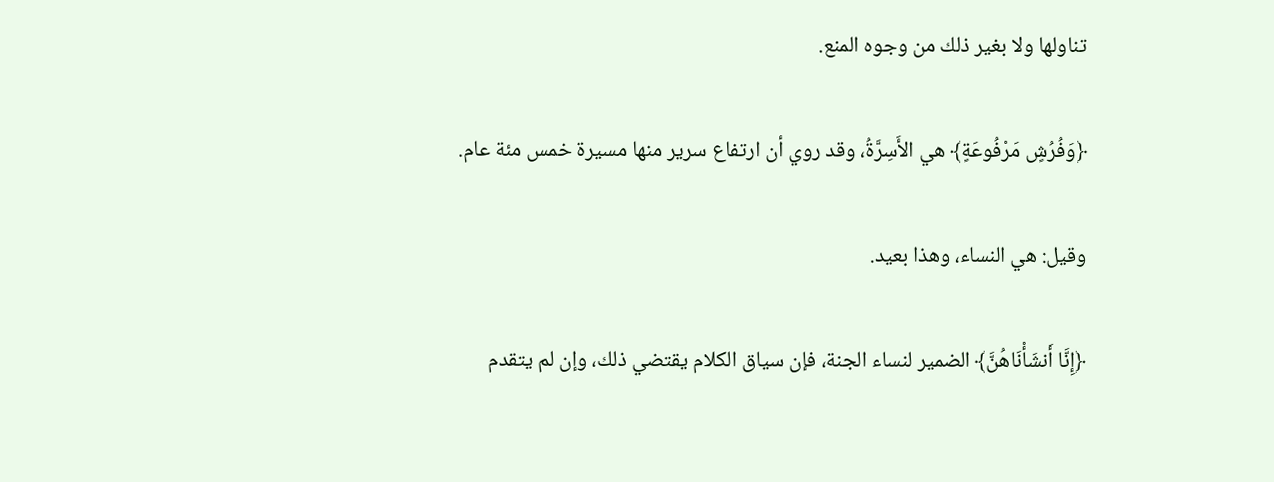تناولها ولا بغير ذلك من وجوه المنع.

﴿وَفُرُشٍ مَرْفُوعَةٍ﴾ هي الأَسِرَّةُ، وقد روي أن ارتفاع سرير منها مسيرة خمس مئة عام.

وقيل: هي النساء، وهذا بعيد.

﴿إِنَّا أَنشَأْنَاهُنَّ﴾ الضمير لنساء الجنة، فإن سياق الكلام يقتضي ذلك، وإن لم يتقدم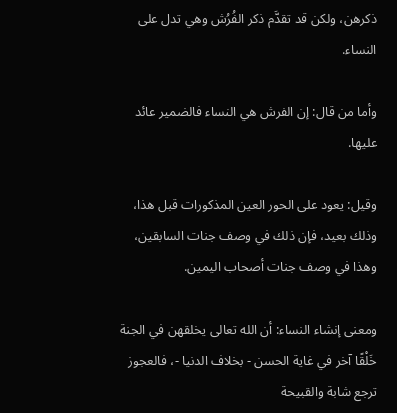ذكرهن، ولكن قد تقدَّم ذكر الفُرُش وهي تدل على النساء.

وأما من قال: إن الفرش هي النساء فالضمير عائد عليها.

وقيل: يعود على الحور العين المذكورات قبل هذا، وذلك بعيد، فإن ذلك في وصف جنات السابقين، وهذا في وصف جنات أصحاب اليمين.

ومعنى إنشاء النساء: أن الله تعالى يخلقهن في الجنة خَلْقًا آخر في غاية الحسن - بخلاف الدنيا -، فالعجوز ترجع شابة والقبيحة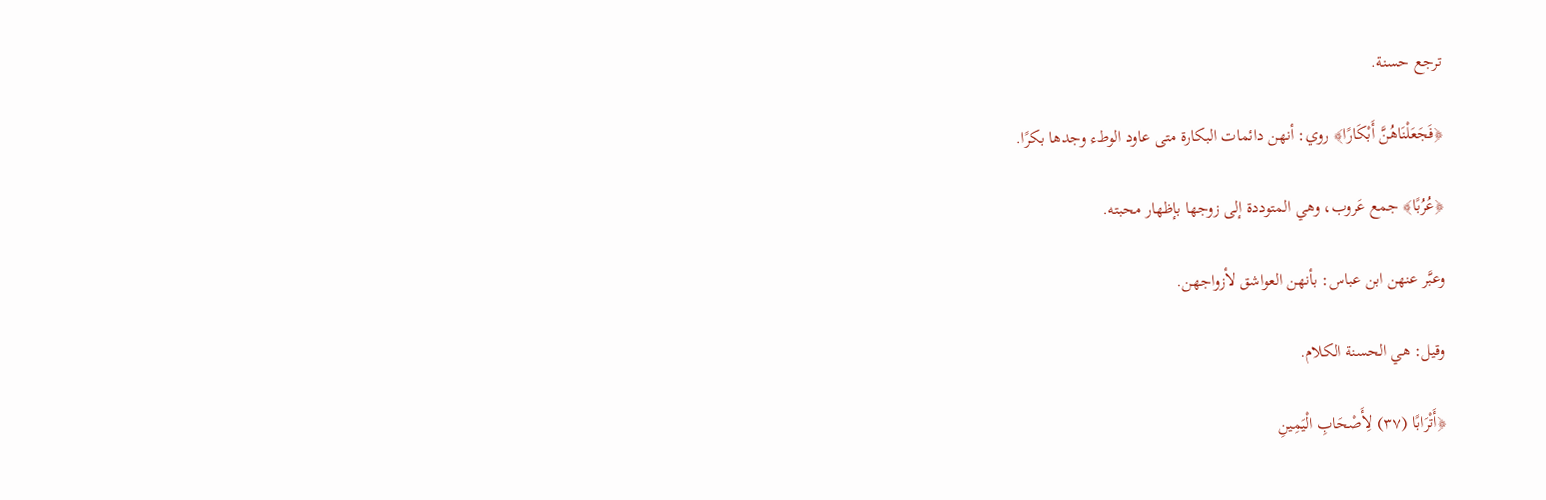ترجع حسنة.

﴿فَجَعَلْنَاهُنَّ أَبْكَارًا﴾ روي: أنهن دائمات البكارة متى عاود الوطء وجدها بكرًا.

﴿عُرُبًا﴾ جمع عَروب، وهي المتوددة إلى زوجها بإظهار محبته.

وعبَّر عنهن ابن عباس: بأنهن العواشق لأزواجهن.

وقيل: هي الحسنة الكلام.

﴿أَتْرَابًا (٣٧) لِأَصْحَابِ الْيَمِينِ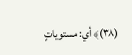(٣٨)﴾ أي: مستوياتٍ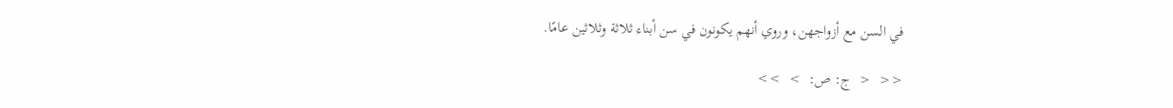في السن مع أزواجهن، وروي أنهم يكونون في سن أبناء ثلاثة وثلاثين عامًا.

<<  <  ج: ص:  >  >>